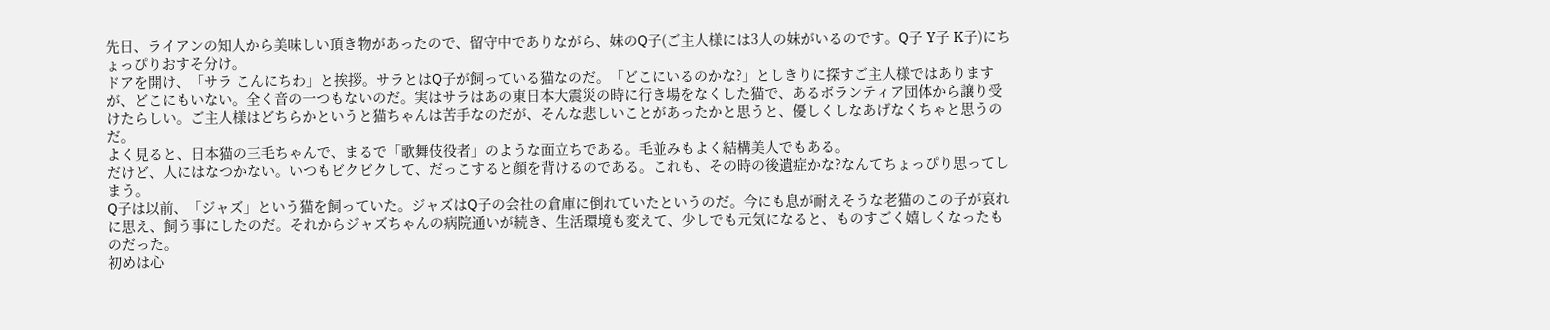先日、ライアンの知人から美味しい頂き物があったので、留守中でありながら、妹のQ子(ご主人様には3人の妹がいるのです。Q子 Y子 K子)にちょっぴりおすそ分け。
ドアを開け、「サラ こんにちわ」と挨拶。サラとはQ子が飼っている猫なのだ。「どこにいるのかな?」としきりに探すご主人様ではありますが、どこにもいない。全く音の一つもないのだ。実はサラはあの東日本大震災の時に行き場をなくした猫で、あるボランティア団体から譲り受けたらしい。ご主人様はどちらかというと猫ちゃんは苦手なのだが、そんな悲しいことがあったかと思うと、優しくしなあげなくちゃと思うのだ。
よく見ると、日本猫の三毛ちゃんで、まるで「歌舞伎役者」のような面立ちである。毛並みもよく結構美人でもある。
だけど、人にはなつかない。いつもビクビクして、だっこすると顔を背けるのである。これも、その時の後遺症かな?なんてちょっぴり思ってしまう。
Q子は以前、「ジャズ」という猫を飼っていた。ジャズはQ子の会社の倉庫に倒れていたというのだ。今にも息が耐えそうな老猫のこの子が哀れに思え、飼う事にしたのだ。それからジャズちゃんの病院通いが続き、生活環境も変えて、少しでも元気になると、ものすごく嬉しくなったものだった。
初めは心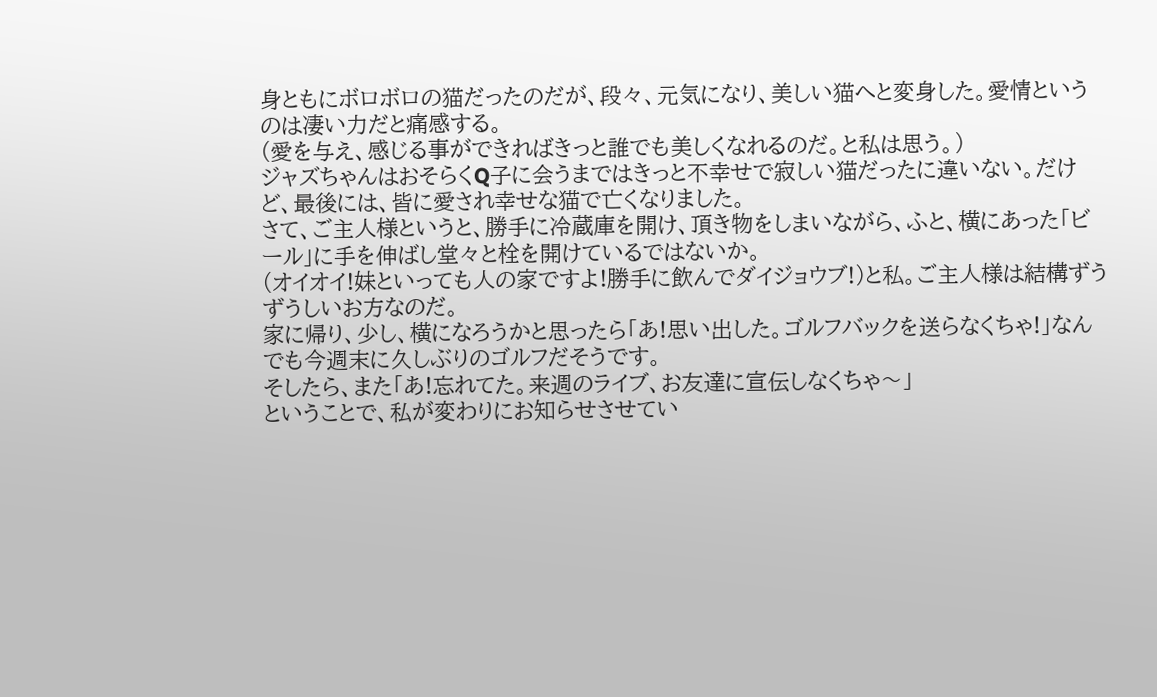身ともにボロボロの猫だったのだが、段々、元気になり、美しい猫へと変身した。愛情というのは凄い力だと痛感する。
(愛を与え、感じる事ができればきっと誰でも美しくなれるのだ。と私は思う。)
ジャズちゃんはおそらくQ子に会うまではきっと不幸せで寂しい猫だったに違いない。だけど、最後には、皆に愛され幸せな猫で亡くなりました。
さて、ご主人様というと、勝手に冷蔵庫を開け、頂き物をしまいながら、ふと、横にあった「ビール」に手を伸ばし堂々と栓を開けているではないか。
(オイオイ!妹といっても人の家ですよ!勝手に飲んでダイジョウブ!)と私。ご主人様は結構ずうずうしいお方なのだ。
家に帰り、少し、横になろうかと思ったら「あ!思い出した。ゴルフバックを送らなくちゃ!」なんでも今週末に久しぶりのゴルフだそうです。
そしたら、また「あ!忘れてた。来週のライブ、お友達に宣伝しなくちゃ〜」
ということで、私が変わりにお知らせさせてい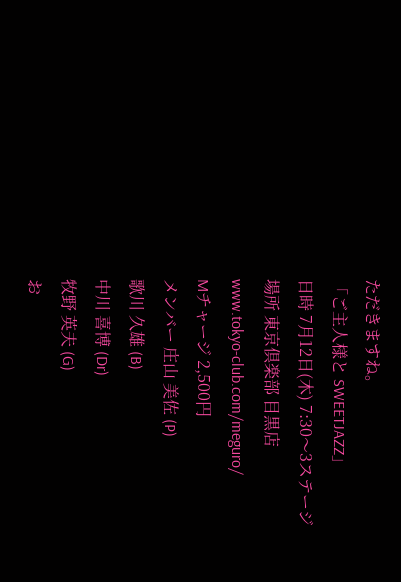ただきますね。
「ご主人様と SWEETJAZZ」
日時 7月12日(木) 7:30〜3ステージ
場所 東京倶楽部 目黒店
www.tokyo-club.com/meguro/
Mチャージ 2,500円
メンバー 庄山 美佐 (P)
歌川 久雄 (B)
中川 喜博 (Dr)
牧野 英夫 (G)
お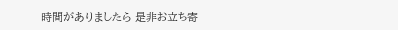時間がありましたら 是非お立ち寄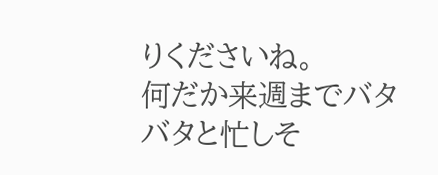りくださいね。
何だか来週までバタバタと忙しそ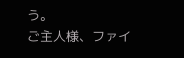う。
ご主人様、ファイ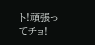ト!頑張ってチョ!